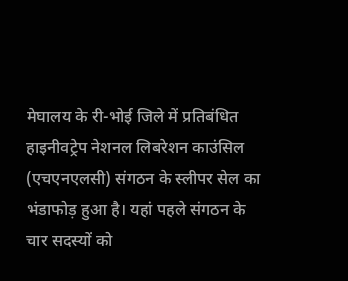मेघालय के री-भोई जिले में प्रतिबंधित हाइनीवट्रेप नेशनल लिबरेशन काउंसिल (एचएनएलसी) संगठन के स्लीपर सेल का भंडाफोड़ हुआ है। यहां पहले संगठन के चार सदस्यों को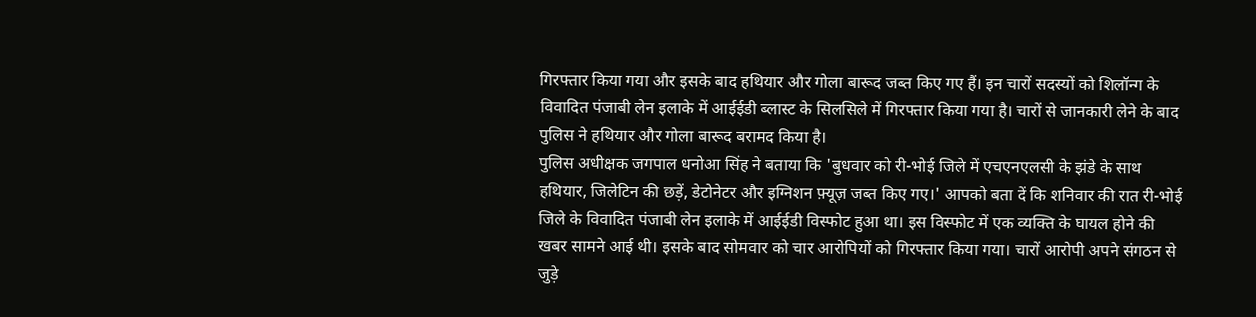गिरफ्तार किया गया और इसके बाद हथियार और गोला बारूद जब्त किए गए हैं। इन चारों सदस्यों को शिलॉन्ग के विवादित पंजाबी लेन इलाके में आईईडी ब्लास्ट के सिलसिले में गिरफ्तार किया गया है। चारों से जानकारी लेने के बाद पुलिस ने हथियार और गोला बारूद बरामद किया है।
पुलिस अधीक्षक जगपाल धनोआ सिंह ने बताया कि 'बुधवार को री-भोई जिले में एचएनएलसी के झंडे के साथ हथियार, जिलेटिन की छड़ें, डेटोनेटर और इग्निशन फ़्यूज़ जब्त किए गए।' आपको बता दें कि शनिवार की रात री-भोई जिले के विवादित पंजाबी लेन इलाके में आईईडी विस्फोट हुआ था। इस विस्फोट में एक व्यक्ति के घायल होने की खबर सामने आई थी। इसके बाद सोमवार को चार आरोपियों को गिरफ्तार किया गया। चारों आरोपी अपने संगठन से जुड़े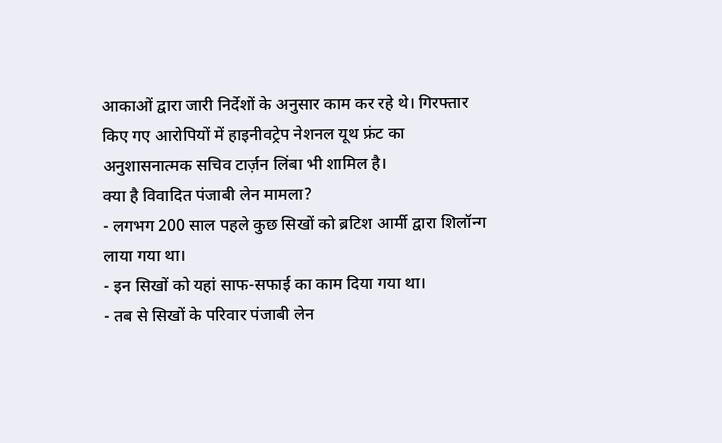आकाओं द्वारा जारी निर्देशों के अनुसार काम कर रहे थे। गिरफ्तार किए गए आरोपियों में हाइनीवट्रेप नेशनल यूथ फ्रंट का अनुशासनात्मक सचिव टार्ज़न लिंबा भी शामिल है।
क्या है विवादित पंजाबी लेन मामला?
- लगभग 200 साल पहले कुछ सिखों को ब्रटिश आर्मी द्वारा शिलॉन्ग लाया गया था।
- इन सिखों को यहां साफ-सफाई का काम दिया गया था।
- तब से सिखों के परिवार पंजाबी लेन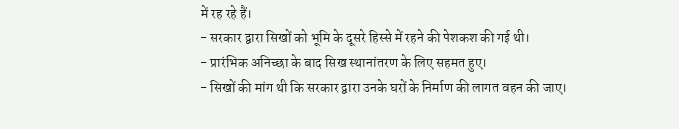में रह रहे हैं।
- सरकार द्वारा सिखों को भूमि के दूसरे हिस्से में रहने की पेशकश की गई थी।
- प्रारंभिक अनिच्छा के बाद सिख स्थानांतरण के लिए सहमत हुए।
- सिखों की मांग थी कि सरकार द्वारा उनके घरों के निर्माण की लागत वहन की जाए।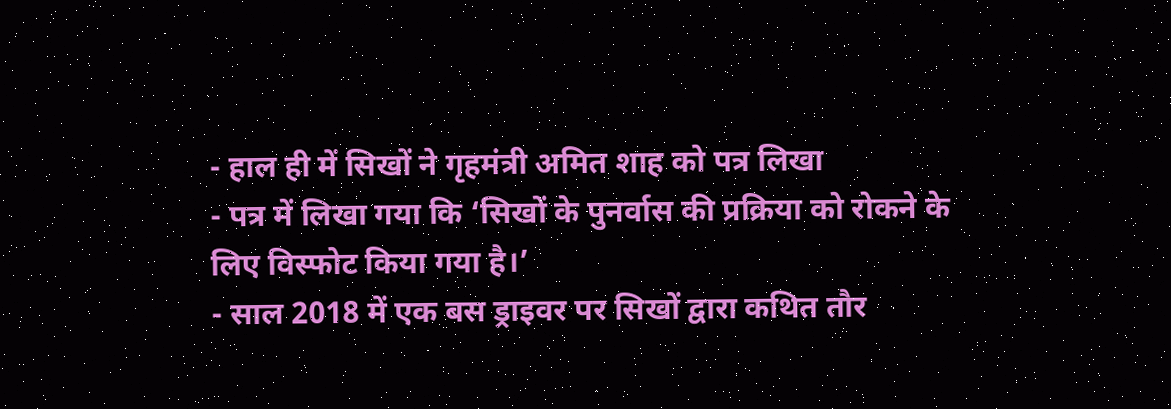- हाल ही में सिखों ने गृहमंत्री अमित शाह को पत्र लिखा
- पत्र में लिखा गया कि ‘सिखों के पुनर्वास की प्रक्रिया को रोकने के लिए विस्फोट किया गया है।’
- साल 2018 में एक बस ड्राइवर पर सिखों द्वारा कथित तौर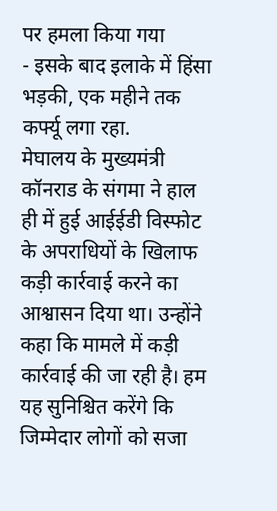पर हमला किया गया
- इसके बाद इलाके में हिंसा भड़की, एक महीने तक कर्फ्यू लगा रहा.
मेघालय के मुख्यमंत्री कॉनराड के संगमा ने हाल ही में हुई आईईडी विस्फोट के अपराधियों के खिलाफ कड़ी कार्रवाई करने का आश्वासन दिया था। उन्होंने कहा कि मामले में कड़ी कार्रवाई की जा रही है। हम यह सुनिश्चित करेंगे कि जिम्मेदार लोगों को सजा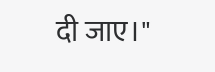दी जाए।"